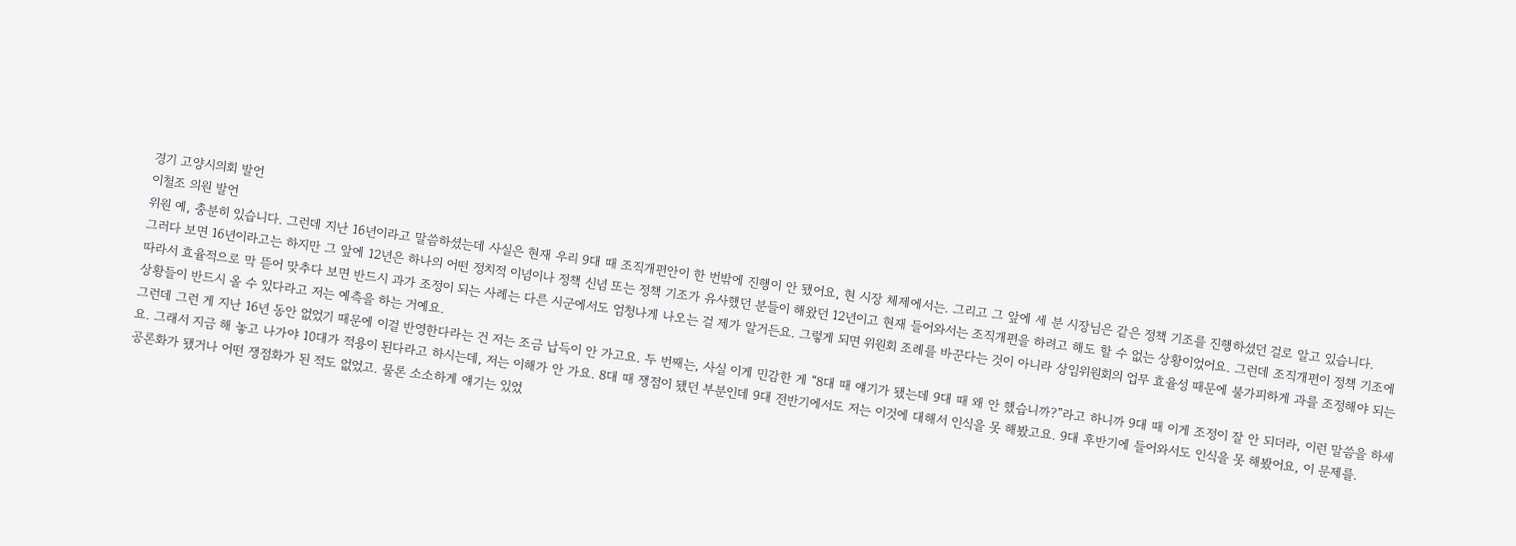경기 고양시의회 발언
이철조 의원 발언
위원 예, 충분히 있습니다. 그런데 지난 16년이라고 말씀하셨는데 사실은 현재 우리 9대 때 조직개편안이 한 번밖에 진행이 안 됐어요, 현 시장 체제에서는. 그리고 그 앞에 세 분 시장님은 같은 정책 기조를 진행하셨던 걸로 알고 있습니다.
그러다 보면 16년이라고는 하지만 그 앞에 12년은 하나의 어떤 정치적 이념이나 정책 신념 또는 정책 기조가 유사했던 분들이 해왔던 12년이고 현재 들어와서는 조직개편을 하려고 해도 할 수 없는 상황이었어요. 그런데 조직개편이 정책 기조에 따라서 효율적으로 막 뜯어 맞추다 보면 반드시 과가 조정이 되는 사례는 다른 시군에서도 엄청나게 나오는 걸 제가 알거든요. 그렇게 되면 위원회 조례를 바꾼다는 것이 아니라 상임위원회의 업무 효율성 때문에 불가피하게 과를 조정해야 되는 상황들이 반드시 올 수 있다라고 저는 예측을 하는 거예요.
그런데 그런 게 지난 16년 동안 없었기 때문에 이걸 반영한다라는 건 저는 조금 납득이 안 가고요. 두 번째는, 사실 이게 민감한 게 “8대 때 얘기가 됐는데 9대 때 왜 안 했습니까?”라고 하니까 9대 때 이게 조정이 잘 안 되더라, 이런 말씀을 하세요. 그래서 지금 해 놓고 나가야 10대가 적용이 된다라고 하시는데, 저는 이해가 안 가요. 8대 때 쟁점이 됐던 부분인데 9대 전반기에서도 저는 이것에 대해서 인식을 못 해봤고요. 9대 후반기에 들어와서도 인식을 못 해봤어요, 이 문제를.
공론화가 됐거나 어떤 쟁점화가 된 적도 없었고. 물론 소소하게 얘기는 있었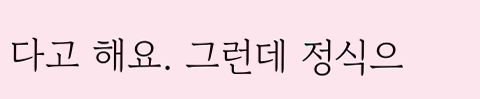다고 해요. 그런데 정식으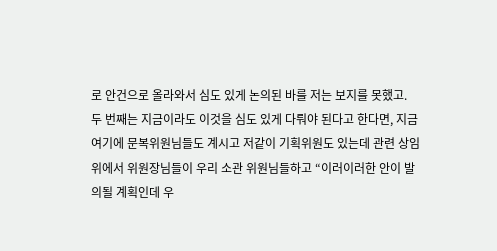로 안건으로 올라와서 심도 있게 논의된 바를 저는 보지를 못했고.
두 번째는 지금이라도 이것을 심도 있게 다뤄야 된다고 한다면, 지금 여기에 문복위원님들도 계시고 저같이 기획위원도 있는데 관련 상임위에서 위원장님들이 우리 소관 위원님들하고 “이러이러한 안이 발의될 계획인데 우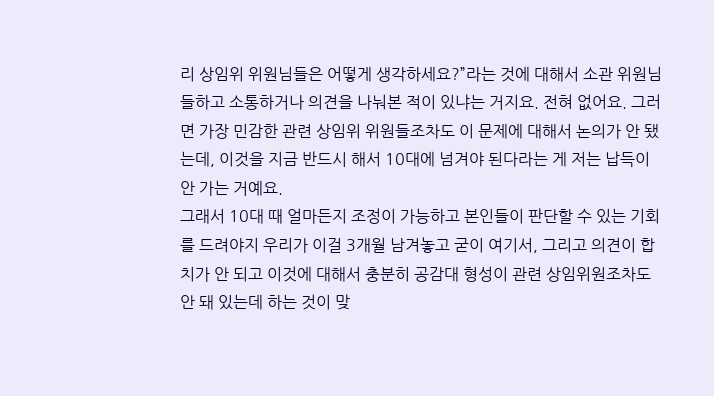리 상임위 위원님들은 어떻게 생각하세요?”라는 것에 대해서 소관 위원님들하고 소통하거나 의견을 나눠본 적이 있냐는 거지요. 전혀 없어요. 그러면 가장 민감한 관련 상임위 위원들조차도 이 문제에 대해서 논의가 안 됐는데, 이것을 지금 반드시 해서 10대에 넘겨야 된다라는 게 저는 납득이 안 가는 거예요.
그래서 10대 때 얼마든지 조정이 가능하고 본인들이 판단할 수 있는 기회를 드려야지 우리가 이걸 3개월 남겨놓고 굳이 여기서, 그리고 의견이 합치가 안 되고 이것에 대해서 충분히 공감대 형성이 관련 상임위원조차도 안 돼 있는데 하는 것이 맞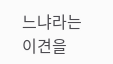느냐라는 이견을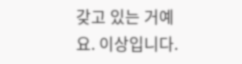갖고 있는 거예요. 이상입니다.